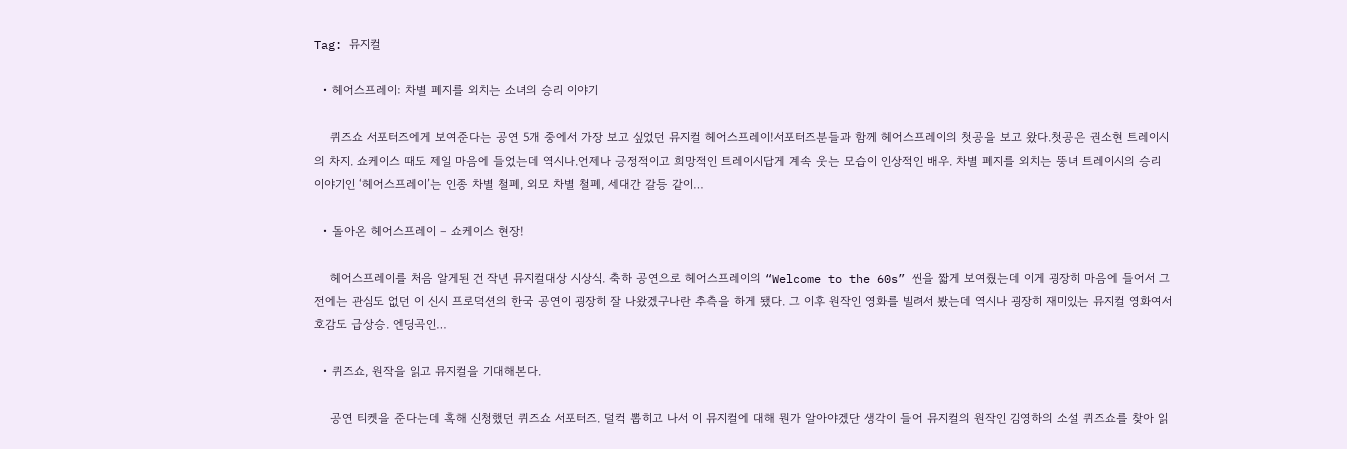Tag: 뮤지컬

  • 헤어스프레이: 차별 폐지를 외치는 소녀의 승리 이야기

    퀴즈쇼 서포터즈에게 보여준다는 공연 5개 중에서 가장 보고 싶었던 뮤지컬 헤어스프레이!서포터즈분들과 함께 헤어스프레이의 첫공을 보고 왔다.첫공은 권소현 트레이시의 차지. 쇼케이스 때도 제일 마음에 들었는데 역시나.언제나 긍정적이고 희망적인 트레이시답게 계속 웃는 모습이 인상적인 배우. 차별 폐지를 외치는 뚱녀 트레이시의 승리 이야기인 ‘헤어스프레이’는 인종 차별 철폐, 외모 차별 철폐, 세대간 갈등 같이…

  • 돌아온 헤어스프레이 – 쇼케이스 현장!

    헤어스프레이를 처음 알게된 건 작년 뮤지컬대상 시상식. 축하 공연으로 헤어스프레이의 “Welcome to the 60s” 씬을 짧게 보여줬는데 이게 굉장히 마음에 들어서 그 전에는 관심도 없던 이 신시 프로덕션의 한국 공연이 굉장히 잘 나왔겠구나란 추측을 하게 됐다. 그 이후 원작인 영화를 빌려서 봤는데 역시나 굉장히 재미있는 뮤지컬 영화여서 호감도 급상승. 엔딩곡인…

  • 퀴즈쇼, 원작을 읽고 뮤지컬을 기대해본다.

    공연 티켓을 준다는데 혹해 신청했던 퀴즈쇼 서포터즈. 덜컥 뽑히고 나서 이 뮤지컬에 대해 뭔가 알아야겠단 생각이 들어 뮤지컬의 원작인 김영하의 소설 퀴즈쇼를 찾아 읽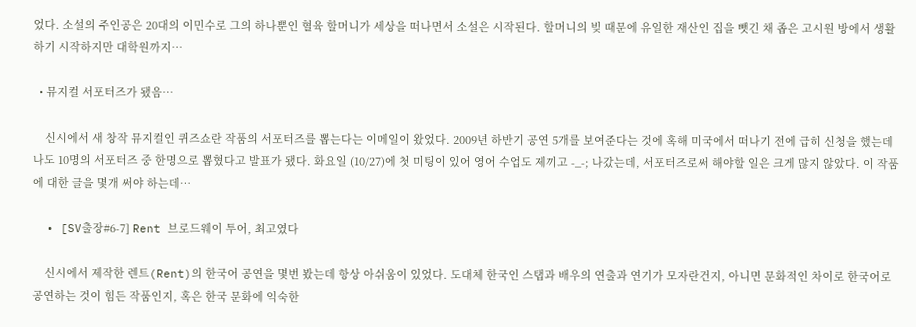었다. 소설의 주인공은 20대의 이민수로 그의 하나뿐인 혈육 할머니가 세상을 떠나면서 소설은 시작된다. 할머니의 빚 때문에 유일한 재산인 집을 뺏긴 채 좁은 고시원 방에서 생활하기 시작하지만 대학원까지…

  • 뮤지컬 서포터즈가 됐음…

    신시에서 새 창작 뮤지컬인 퀴즈쇼란 작품의 서포터즈를 뽑는다는 이메일이 왔었다. 2009년 하반기 공연 5개를 보여준다는 것에 혹해 미국에서 떠나기 전에 급히 신청을 했는데 나도 10명의 서포터즈 중 한명으로 뽑혔다고 발표가 됐다. 화요일 (10/27)에 첫 미팅이 있어 영어 수업도 제끼고 -_-; 나갔는데, 서포터즈로써 해야할 일은 크게 많지 않았다. 이 작품에 대한 글을 몇개 써야 하는데…

  • [SV출장#6-7] Rent 브로드웨이 투어, 최고였다

    신시에서 제작한 렌트(Rent)의 한국어 공연을 몇번 봤는데 항상 아쉬움이 있었다. 도대체 한국인 스탭과 배우의 연출과 연기가 모자란건지, 아니면 문화적인 차이로 한국어로 공연하는 것이 힘든 작품인지, 혹은 한국 문화에 익숙한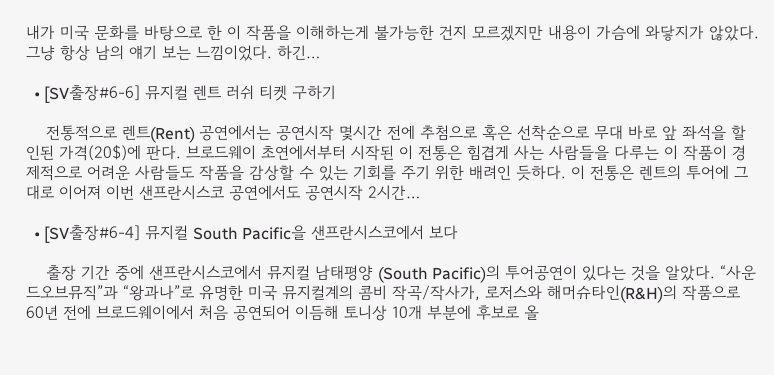내가 미국 문화를 바탕으로 한 이 작품을 이해하는게 불가능한 건지 모르겠지만 내용이 가슴에 와닿지가 않았다. 그냥 항상 남의 얘기 보는 느낌이었다. 하긴…

  • [SV출장#6-6] 뮤지컬 렌트 러쉬 티켓 구하기

    전통적으로 렌트(Rent) 공연에서는 공연시작 몇시간 전에 추첨으로 혹은 선착순으로 무대 바로 앞 좌석을 할인된 가격(20$)에 판다. 브로드웨이 초연에서부터 시작된 이 전통은 힘겹게 사는 사람들을 다루는 이 작품이 경제적으로 어려운 사람들도 작품을 감상할 수 있는 기회를 주기 위한 배려인 듯하다. 이 전통은 렌트의 투어에 그대로 이어져 이번 샌프란시스코 공연에서도 공연시작 2시간…

  • [SV출장#6-4] 뮤지컬 South Pacific을 샌프란시스코에서 보다

    출장 기간 중에 샌프란시스코에서 뮤지컬 남태평양 (South Pacific)의 투어공연이 있다는 것을 알았다. “사운드오브뮤직”과 “왕과나”로 유명한 미국 뮤지컬계의 콤비 작곡/작사가, 로저스와 해머슈타인(R&H)의 작품으로 60년 전에 브로드웨이에서 처음 공연되어 이듬해 토니상 10개 부분에 후보로 올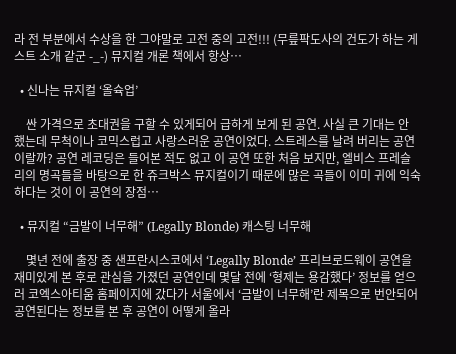라 전 부분에서 수상을 한 그야말로 고전 중의 고전!!! (무릎팍도사의 건도가 하는 게스트 소개 같군 -_-) 뮤지컬 개론 책에서 항상…

  • 신나는 뮤지컬 ‘올슉업’

    싼 가격으로 초대권을 구할 수 있게되어 급하게 보게 된 공연. 사실 큰 기대는 안 했는데 무척이나 코믹스럽고 사랑스러운 공연이었다. 스트레스를 날려 버리는 공연이랄까? 공연 레코딩은 들어본 적도 없고 이 공연 또한 처음 보지만, 엘비스 프레슬리의 명곡들을 바탕으로 한 쥬크박스 뮤지컬이기 때문에 많은 곡들이 이미 귀에 익숙하다는 것이 이 공연의 장점…

  • 뮤지컬 “금발이 너무해” (Legally Blonde) 캐스팅 너무해

    몇년 전에 출장 중 샌프란시스코에서 ‘Legally Blonde’ 프리브로드웨이 공연을 재미있게 본 후로 관심을 가졌던 공연인데 몇달 전에 ‘형제는 용감했다’ 정보를 얻으러 코엑스아티움 홈페이지에 갔다가 서울에서 ‘금발이 너무해’란 제목으로 번안되어 공연된다는 정보를 본 후 공연이 어떻게 올라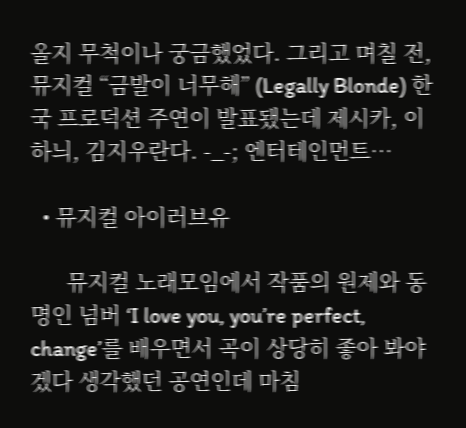올지 무척이나 궁금했었다. 그리고 며칠 전, 뮤지컬 “금발이 너무해” (Legally Blonde) 한국 프로덕션 주연이 발표됐는데 제시카, 이하늬, 김지우란다. -_-; 엔터테인먼트…

  • 뮤지컬 아이러브유

      뮤지컬 노래모임에서 작품의 원제와 동명인 넘버 ‘I love you, you’re perfect, change’를 배우면서 곡이 상당히 좋아 봐야겠다 생각했던 공연인데 마침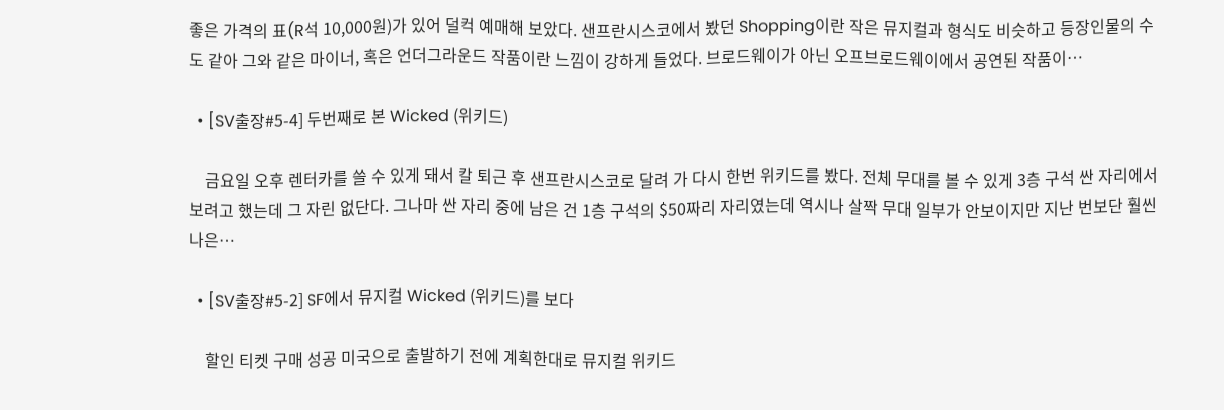좋은 가격의 표(R석 10,000원)가 있어 덜컥 예매해 보았다. 샌프란시스코에서 봤던 Shopping이란 작은 뮤지컬과 형식도 비슷하고 등장인물의 수도 같아 그와 같은 마이너, 혹은 언더그라운드 작품이란 느낌이 강하게 들었다. 브로드웨이가 아닌 오프브로드웨이에서 공연된 작품이…

  • [SV출장#5-4] 두번째로 본 Wicked (위키드)

    금요일 오후 렌터카를 쓸 수 있게 돼서 칼 퇴근 후 샌프란시스코로 달려 가 다시 한번 위키드를 봤다. 전체 무대를 볼 수 있게 3층 구석 싼 자리에서 보려고 했는데 그 자린 없단다. 그나마 싼 자리 중에 남은 건 1층 구석의 $50짜리 자리였는데 역시나 살짝 무대 일부가 안보이지만 지난 번보단 훨씬 나은…

  • [SV출장#5-2] SF에서 뮤지컬 Wicked (위키드)를 보다

    할인 티켓 구매 성공 미국으로 출발하기 전에 계획한대로 뮤지컬 위키드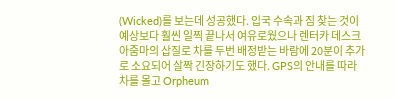(Wicked)를 보는데 성공했다. 입국 수속과 짐 찾는 것이 예상보다 훨씬 일찍 끝나서 여유로웠으나 렌터카 데스크 아줌마의 삽질로 차를 두번 배정받는 바람에 20분이 추가로 소요되어 살짝 긴장하기도 했다. GPS의 안내를 따라 차를 몰고 Orpheum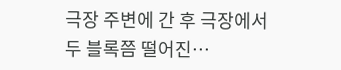극장 주변에 간 후 극장에서 두 블록쯤 떨어진…